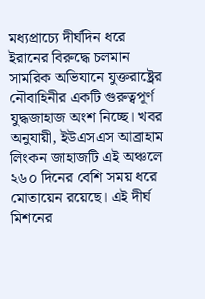মধ্যপ্রাচ্যে দীর্ঘদিন ধরে ইরানের বিরুদ্ধে চলমান সামরিক অভিযানে যুক্তরাষ্ট্রের নৌবাহিনীর একটি গুরুত্বপূর্ণ যুদ্ধজাহাজ অংশ নিচ্ছে। খবর অনুযায়ী, ইউএসএস আব্রাহাম লিংকন জাহাজটি এই অঞ্চলে ২৬০ দিনের বেশি সময় ধরে মোতায়েন রয়েছে। এই দীর্ঘ মিশনের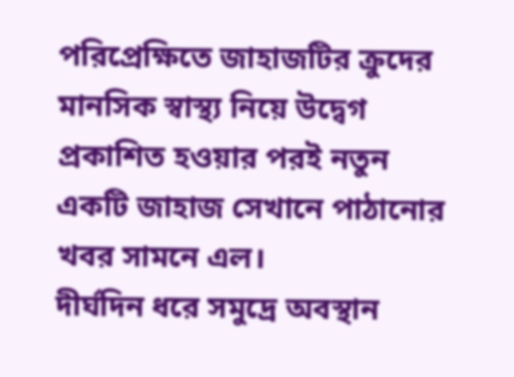পরিপ্রেক্ষিতে জাহাজটির ক্রুদের মানসিক স্বাস্থ্য নিয়ে উদ্বেগ প্রকাশিত হওয়ার পরই নতুন একটি জাহাজ সেখানে পাঠানোর খবর সামনে এল।
দীর্ঘদিন ধরে সমুদ্রে অবস্থান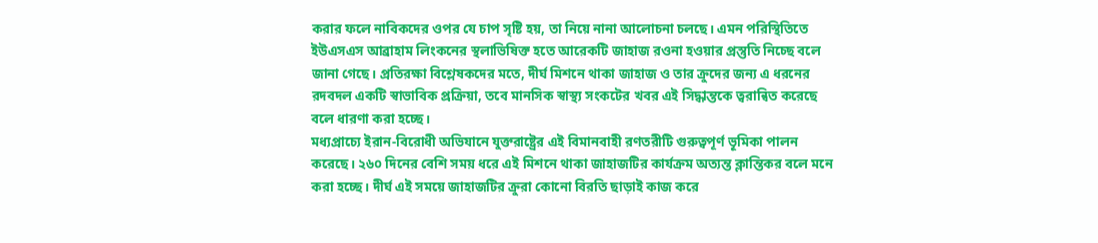করার ফলে নাবিকদের ওপর যে চাপ সৃষ্টি হয়, তা নিয়ে নানা আলোচনা চলছে। এমন পরিস্থিতিতে ইউএসএস আব্রাহাম লিংকনের স্থলাভিষিক্ত হতে আরেকটি জাহাজ রওনা হওয়ার প্রস্তুতি নিচ্ছে বলে জানা গেছে। প্রতিরক্ষা বিশ্লেষকদের মতে, দীর্ঘ মিশনে থাকা জাহাজ ও তার ক্রুদের জন্য এ ধরনের রদবদল একটি স্বাভাবিক প্রক্রিয়া, তবে মানসিক স্বাস্থ্য সংকটের খবর এই সিদ্ধান্তকে ত্বরান্বিত করেছে বলে ধারণা করা হচ্ছে।
মধ্যপ্রাচ্যে ইরান-বিরোধী অভিযানে যুক্তরাষ্ট্রের এই বিমানবাহী রণতরীটি গুরুত্বপূর্ণ ভূমিকা পালন করেছে। ২৬০ দিনের বেশি সময় ধরে এই মিশনে থাকা জাহাজটির কার্যক্রম অত্যন্ত ক্লান্তিকর বলে মনে করা হচ্ছে। দীর্ঘ এই সময়ে জাহাজটির ক্রুরা কোনো বিরতি ছাড়াই কাজ করে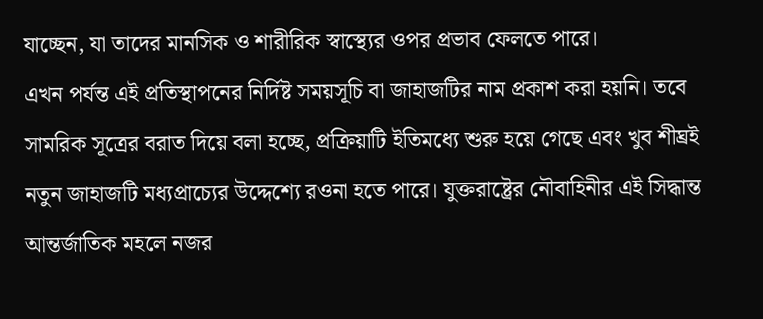যাচ্ছেন, যা তাদের মানসিক ও শারীরিক স্বাস্থ্যের ওপর প্রভাব ফেলতে পারে।
এখন পর্যন্ত এই প্রতিস্থাপনের নির্দিষ্ট সময়সূচি বা জাহাজটির নাম প্রকাশ করা হয়নি। তবে সামরিক সূত্রের বরাত দিয়ে বলা হচ্ছে, প্রক্রিয়াটি ইতিমধ্যে শুরু হয়ে গেছে এবং খুব শীঘ্রই নতুন জাহাজটি মধ্যপ্রাচ্যের উদ্দেশ্যে রওনা হতে পারে। যুক্তরাষ্ট্রের নৌবাহিনীর এই সিদ্ধান্ত আন্তর্জাতিক মহলে নজর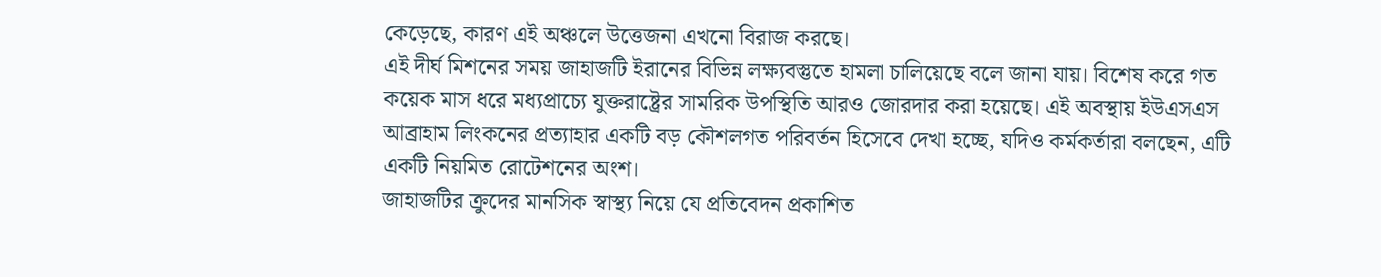কেড়েছে, কারণ এই অঞ্চলে উত্তেজনা এখনো বিরাজ করছে।
এই দীর্ঘ মিশনের সময় জাহাজটি ইরানের বিভিন্ন লক্ষ্যবস্তুতে হামলা চালিয়েছে বলে জানা যায়। বিশেষ করে গত কয়েক মাস ধরে মধ্যপ্রাচ্যে যুক্তরাষ্ট্রের সামরিক উপস্থিতি আরও জোরদার করা হয়েছে। এই অবস্থায় ইউএসএস আব্রাহাম লিংকনের প্রত্যাহার একটি বড় কৌশলগত পরিবর্তন হিসেবে দেখা হচ্ছে, যদিও কর্মকর্তারা বলছেন, এটি একটি নিয়মিত রোটেশনের অংশ।
জাহাজটির ক্রুদের মানসিক স্বাস্থ্য নিয়ে যে প্রতিবেদন প্রকাশিত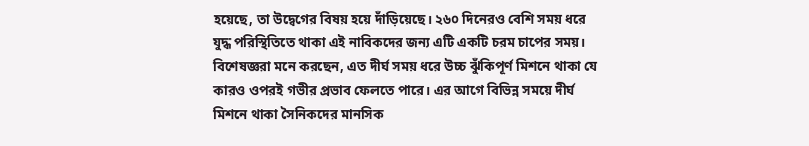হয়েছে, তা উদ্বেগের বিষয় হয়ে দাঁড়িয়েছে। ২৬০ দিনেরও বেশি সময় ধরে যুদ্ধ পরিস্থিতিতে থাকা এই নাবিকদের জন্য এটি একটি চরম চাপের সময়। বিশেষজ্ঞরা মনে করছেন, এত দীর্ঘ সময় ধরে উচ্চ ঝুঁকিপূর্ণ মিশনে থাকা যে কারও ওপরই গভীর প্রভাব ফেলতে পারে। এর আগে বিভিন্ন সময়ে দীর্ঘ মিশনে থাকা সৈনিকদের মানসিক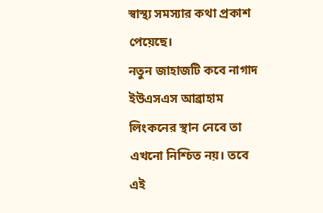স্বাস্থ্য সমস্যার কথা প্রকাশ পেয়েছে।
নতুন জাহাজটি কবে নাগাদ ইউএসএস আব্রাহাম লিংকনের স্থান নেবে তা এখনো নিশ্চিত নয়। তবে এই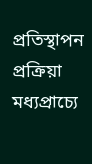প্রতিস্থাপন প্রক্রিয়া মধ্যপ্রাচ্যে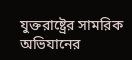যুক্তরাষ্ট্রের সামরিক অভিযানের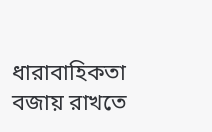ধারাবাহিকতা বজায় রাখতে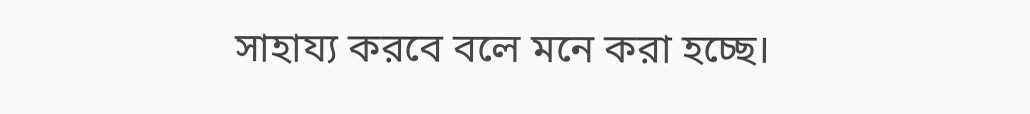সাহায্য করবে বলে মনে করা হচ্ছে।